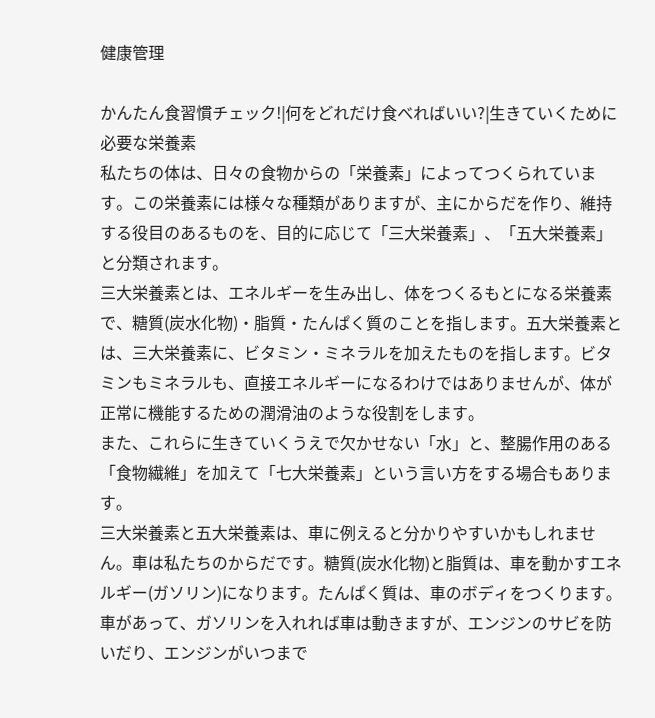健康管理

かんたん食習慣チェック!|何をどれだけ食べればいい?|生きていくために必要な栄養素
私たちの体は、日々の食物からの「栄養素」によってつくられています。この栄養素には様々な種類がありますが、主にからだを作り、維持する役目のあるものを、目的に応じて「三大栄養素」、「五大栄養素」と分類されます。
三大栄養素とは、エネルギーを生み出し、体をつくるもとになる栄養素で、糖質(炭水化物)・脂質・たんぱく質のことを指します。五大栄養素とは、三大栄養素に、ビタミン・ミネラルを加えたものを指します。ビタミンもミネラルも、直接エネルギーになるわけではありませんが、体が正常に機能するための潤滑油のような役割をします。
また、これらに生きていくうえで欠かせない「水」と、整腸作用のある「食物繊維」を加えて「七大栄養素」という言い方をする場合もあります。
三大栄養素と五大栄養素は、車に例えると分かりやすいかもしれません。車は私たちのからだです。糖質(炭水化物)と脂質は、車を動かすエネルギー(ガソリン)になります。たんぱく質は、車のボディをつくります。車があって、ガソリンを入れれば車は動きますが、エンジンのサビを防いだり、エンジンがいつまで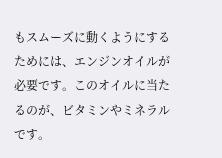もスムーズに動くようにするためには、エンジンオイルが必要です。このオイルに当たるのが、ビタミンやミネラルです。